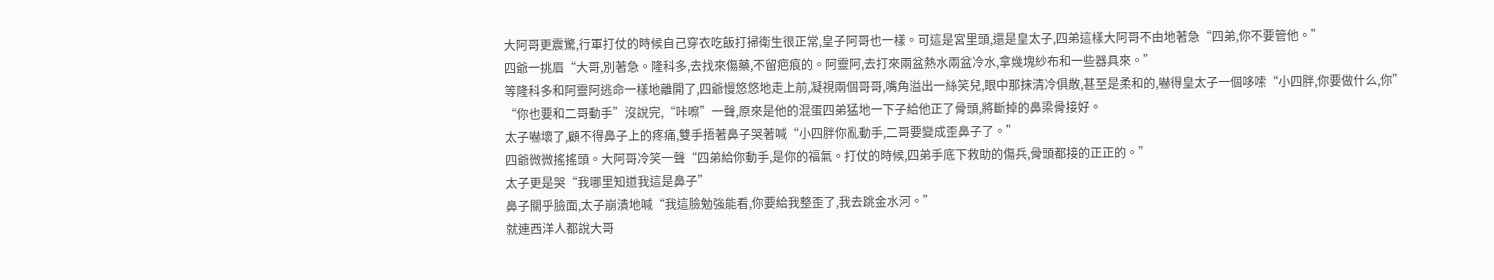大阿哥更震驚,行軍打仗的時候自己穿衣吃飯打掃衛生很正常,皇子阿哥也一樣。可這是宮里頭,還是皇太子,四弟這樣大阿哥不由地著急“四弟,你不要管他。”
四爺一挑眉“大哥,別著急。隆科多,去找來傷藥,不留疤痕的。阿靈阿,去打來兩盆熱水兩盆冷水,拿幾塊紗布和一些器具來。”
等隆科多和阿靈阿逃命一樣地離開了,四爺慢悠悠地走上前,凝視兩個哥哥,嘴角溢出一絲笑兒,眼中那抹清冷俱散,甚至是柔和的,嚇得皇太子一個哆嗦“小四胖,你要做什么,你”
“你也要和二哥動手”沒說完,“咔嚓”一聲,原來是他的混蛋四弟猛地一下子給他正了骨頭,將斷掉的鼻梁骨接好。
太子嚇壞了,顧不得鼻子上的疼痛,雙手捂著鼻子哭著喊“小四胖你亂動手,二哥要變成歪鼻子了。”
四爺微微搖搖頭。大阿哥冷笑一聲“四弟給你動手,是你的福氣。打仗的時候,四弟手底下救助的傷兵,骨頭都接的正正的。”
太子更是哭“我哪里知道我這是鼻子”
鼻子關乎臉面,太子崩潰地喊“我這臉勉強能看,你要給我整歪了,我去跳金水河。”
就連西洋人都說大哥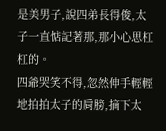是美男子,說四弟長得俊,太子一直惦記著那,那小心思杠杠的。
四爺哭笑不得,忽然伸手輕輕地拍拍太子的肩膀,摘下太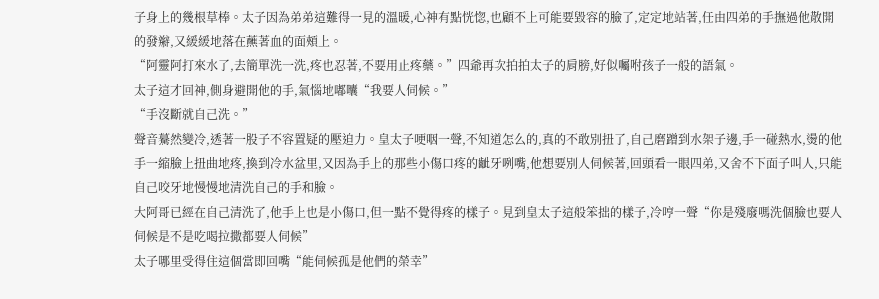子身上的幾根草棒。太子因為弟弟這難得一見的溫暖,心神有點恍惚,也顧不上可能要毀容的臉了,定定地站著,任由四弟的手撫過他散開的發辮,又緩緩地落在蘸著血的面頰上。
“阿靈阿打來水了,去簡單洗一洗,疼也忍著,不要用止疼藥。”四爺再次拍拍太子的肩膀,好似囑咐孩子一般的語氣。
太子這才回神,側身避開他的手,氣惱地嘟囔“我要人伺候。”
“手沒斷就自己洗。”
聲音驀然變冷,透著一股子不容置疑的壓迫力。皇太子哽咽一聲,不知道怎么的,真的不敢別扭了,自己磨蹭到水架子邊,手一碰熱水,燙的他手一縮臉上扭曲地疼,換到冷水盆里,又因為手上的那些小傷口疼的齜牙咧嘴,他想要別人伺候著,回頭看一眼四弟,又舍不下面子叫人,只能自己咬牙地慢慢地清洗自己的手和臉。
大阿哥已經在自己清洗了,他手上也是小傷口,但一點不覺得疼的樣子。見到皇太子這般笨拙的樣子,冷哼一聲“你是殘廢嗎洗個臉也要人伺候是不是吃喝拉撒都要人伺候”
太子哪里受得住這個當即回嘴“能伺候孤是他們的榮幸”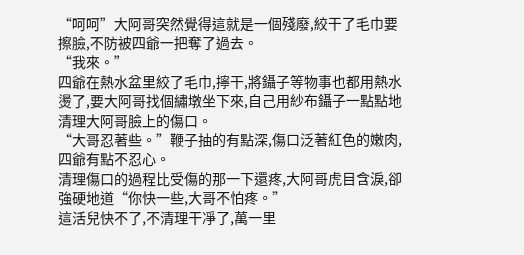“呵呵”大阿哥突然覺得這就是一個殘廢,絞干了毛巾要擦臉,不防被四爺一把奪了過去。
“我來。”
四爺在熱水盆里絞了毛巾,擰干,將鑷子等物事也都用熱水燙了,要大阿哥找個繡墩坐下來,自己用紗布鑷子一點點地清理大阿哥臉上的傷口。
“大哥忍著些。”鞭子抽的有點深,傷口泛著紅色的嫩肉,四爺有點不忍心。
清理傷口的過程比受傷的那一下還疼,大阿哥虎目含淚,卻強硬地道“你快一些,大哥不怕疼。”
這活兒快不了,不清理干凈了,萬一里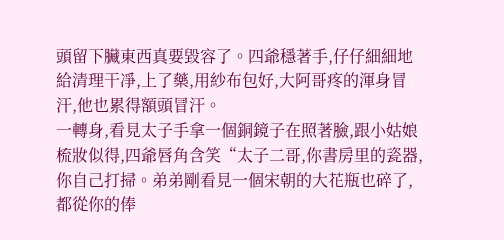頭留下臟東西真要毀容了。四爺穩著手,仔仔細細地給清理干凈,上了藥,用紗布包好,大阿哥疼的渾身冒汗,他也累得額頭冒汗。
一轉身,看見太子手拿一個銅鏡子在照著臉,跟小姑娘梳妝似得,四爺唇角含笑“太子二哥,你書房里的瓷器,你自己打掃。弟弟剛看見一個宋朝的大花瓶也碎了,都從你的俸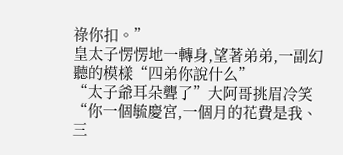祿你扣。”
皇太子愣愣地一轉身,望著弟弟,一副幻聽的模樣“四弟你說什么”
“太子爺耳朵聾了”大阿哥挑眉冷笑“你一個毓慶宮,一個月的花費是我、三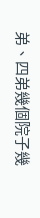弟、四弟幾個院子幾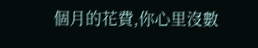個月的花費,你心里沒數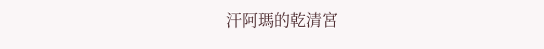汗阿瑪的乾清宮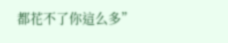都花不了你這么多”